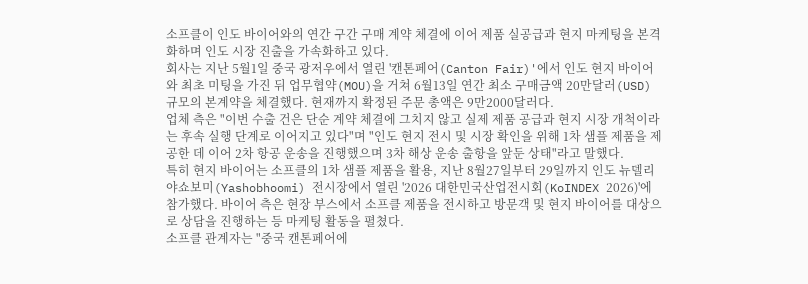소프클이 인도 바이어와의 연간 구간 구매 계약 체결에 이어 제품 실공급과 현지 마케팅을 본격화하며 인도 시장 진출을 가속화하고 있다.
회사는 지난 5월1일 중국 광저우에서 열린 '캔톤페어(Canton Fair)'에서 인도 현지 바이어와 최초 미팅을 가진 뒤 업무협약(MOU)을 거쳐 6월13일 연간 최소 구매금액 20만달러(USD) 규모의 본계약을 체결했다. 현재까지 확정된 주문 총액은 9만2000달러다.
업체 측은 "이번 수출 건은 단순 계약 체결에 그치지 않고 실제 제품 공급과 현지 시장 개척이라는 후속 실행 단계로 이어지고 있다"며 "인도 현지 전시 및 시장 확인을 위해 1차 샘플 제품을 제공한 데 이어 2차 항공 운송을 진행했으며 3차 해상 운송 출항을 앞둔 상태"라고 말했다.
특히 현지 바이어는 소프클의 1차 샘플 제품을 활용, 지난 8월27일부터 29일까지 인도 뉴델리 야쇼보미(Yashobhoomi) 전시장에서 열린 '2026 대한민국산업전시회(KoINDEX 2026)'에 참가했다. 바이어 측은 현장 부스에서 소프클 제품을 전시하고 방문객 및 현지 바이어를 대상으로 상담을 진행하는 등 마케팅 활동을 펼쳤다.
소프클 관계자는 "중국 캔톤페어에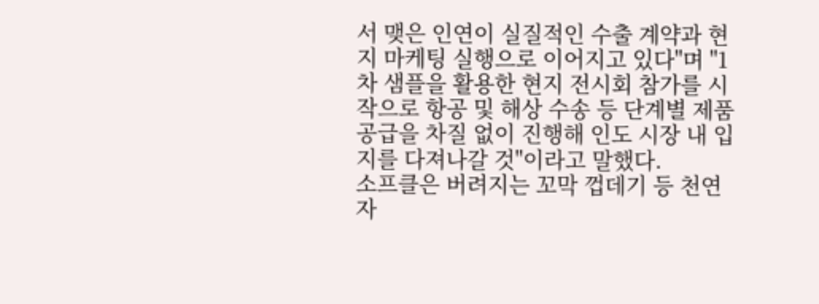서 맺은 인연이 실질적인 수출 계약과 현지 마케팅 실행으로 이어지고 있다"며 "1차 샘플을 활용한 현지 전시회 참가를 시작으로 항공 및 해상 수송 등 단계별 제품 공급을 차질 없이 진행해 인도 시장 내 입지를 다져나갈 것"이라고 말했다.
소프클은 버려지는 꼬막 껍데기 등 천연 자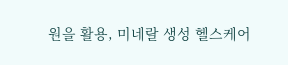원을 활용, 미네랄 생성 헬스케어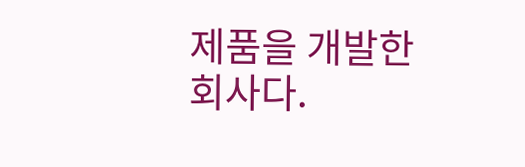제품을 개발한 회사다.